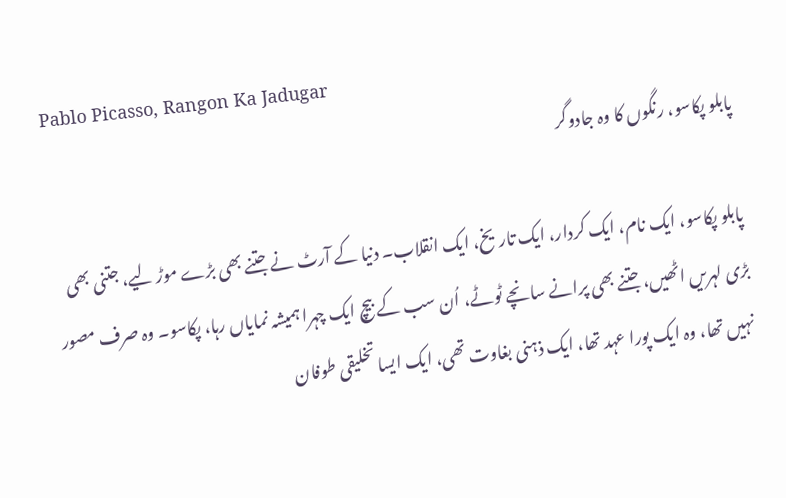Pablo Picasso, Rangon Ka Jadugar
پابلو پکاسو، رنگوں کا وہ جادوگر

پابلو پکاسو، ایک نام، ایک کردار، ایک تاریخ، ایک انقلاب۔ دنیا کے آرٹ نے جتنے بھی بڑے موڑ لیے، جتنی بھی بڑی لہریں اٹھیں، جتنے بھی پرانے سانچے ٹوٹے، اُن سب کے بیچ ایک چہرا ہمیشہ نمایاں رہا، پکاسو۔ وہ صرف مصور نہیں تھا، وہ ایک پورا عہد تھا، ایک ذہنی بغاوت تھی، ایک ایسا تخلیقی طوفان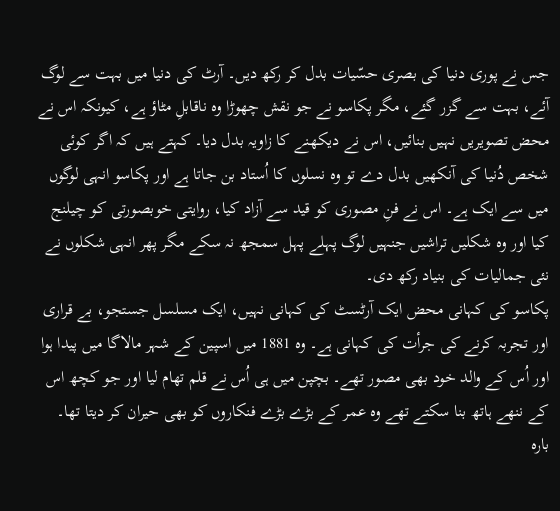جس نے پوری دنیا کی بصری حسّیات بدل کر رکھ دیں۔ آرٹ کی دنیا میں بہت سے لوگ آئے، بہت سے گزر گئے، مگر پکاسو نے جو نقش چھوڑا وہ ناقابلِ مٹاؤ ہے، کیونکہ اس نے محض تصویریں نہیں بنائیں، اس نے دیکھنے کا زاویہ بدل دیا۔ کہتے ہیں کہ اگر کوئی شخص دُنیا کی آنکھیں بدل دے تو وہ نسلوں کا اُستاد بن جاتا ہے اور پکاسو انہی لوگوں میں سے ایک ہے۔ اس نے فنِ مصوری کو قید سے آزاد کیا، روایتی خوبصورتی کو چیلنج کیا اور وہ شکلیں تراشیں جنہیں لوگ پہلے پہل سمجھ نہ سکے مگر پھر انہی شکلوں نے نئی جمالیات کی بنیاد رکھ دی۔
پکاسو کی کہانی محض ایک آرٹسٹ کی کہانی نہیں، ایک مسلسل جستجو، بے قراری اور تجربہ کرنے کی جرأت کی کہانی ہے۔ وہ 1881 میں اسپین کے شہر مالاگا میں پیدا ہوا اور اُس کے والد خود بھی مصور تھے۔ بچپن میں ہی اُس نے قلم تھام لیا اور جو کچھ اس کے ننھے ہاتھ بنا سکتے تھے وہ عمر کے بڑے بڑے فنکاروں کو بھی حیران کر دیتا تھا۔ بارہ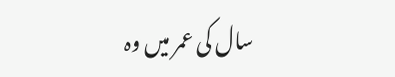سال کی عمر میں وہ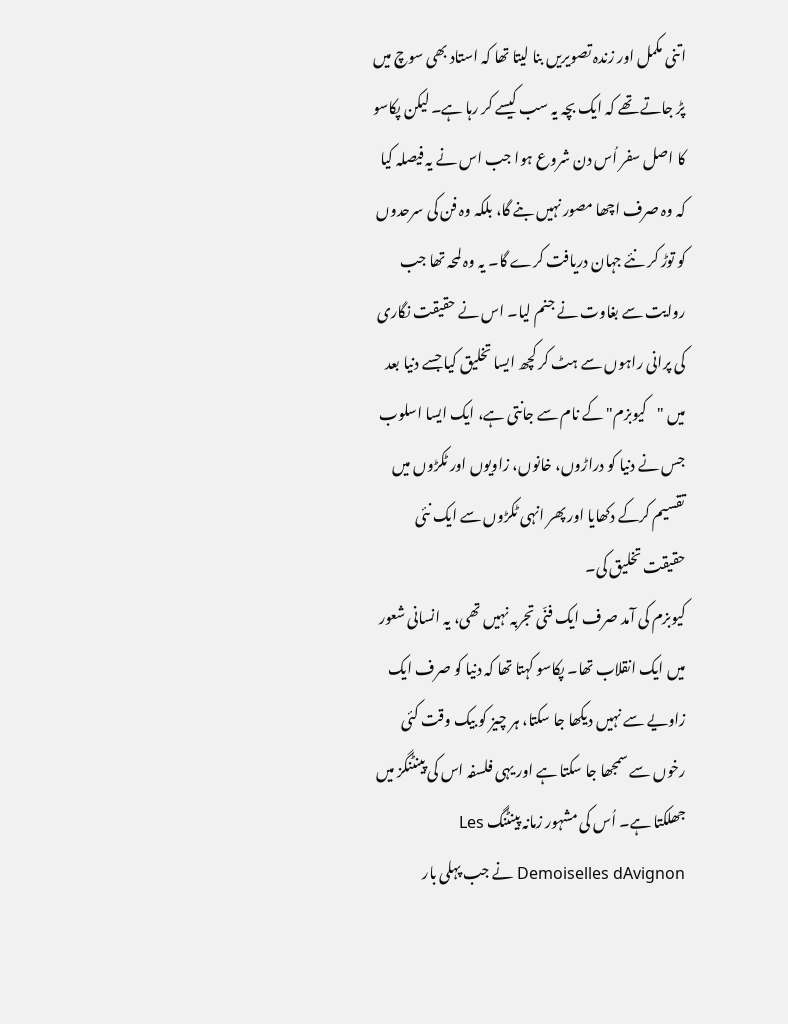اتنی مکمل اور زندہ تصویریں بنا لیتا تھا کہ استاد بھی سوچ میں پڑ جاتے تھے کہ ایک بچہ یہ سب کیسے کر رہا ہے۔ لیکن پکاسو کا اصل سفر اُس دن شروع ہوا جب اس نے یہ فیصلہ کیا کہ وہ صرف اچھا مصور نہیں بنے گا، بلکہ وہ فن کی سرحدوں کو توڑ کر نئے جہان دریافت کرے گا۔ یہ وہ لمحہ تھا جب روایت سے بغاوت نے جنم لیا۔ اس نے حقیقت نگاری کی پرانی راہوں سے ہٹ کر کچھ ایسا تخلیق کیا جسے دنیا بعد میں "کیوبزم" کے نام سے جانتی ہے، ایک ایسا اسلوب جس نے دنیا کو دراڑوں، خانوں، زاویوں اور ٹکڑوں میں تقسیم کرکے دکھایا اور پھر انہی ٹکڑوں سے ایک نئی حقیقت تخلیق کی۔
کیوبزم کی آمد صرف ایک فنّی تجربہ نہیں تھی، یہ انسانی شعور میں ایک انقلاب تھا۔ پکاسو کہتا تھا کہ دنیا کو صرف ایک زاویے سے نہیں دیکھا جا سکتا، ہر چیز کو بیک وقت کئی رخوں سے سمجھا جا سکتا ہے اور یہی فلسفہ اس کی پینٹنگز میں جھلکتا ہے۔ اُس کی مشہور زمانہ پینٹنگ Les Demoiselles dAvignon نے جب پہلی بار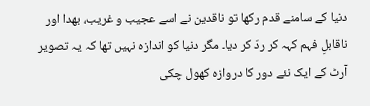دنیا کے سامنے قدم رکھا تو ناقدین نے اسے عجیب و غریب، بھدا اور ناقابلِ فہم کہہ کر ردّ کر دیا۔ مگر دنیا کو اندازہ نہیں تھا کہ یہ تصویر آرٹ کے ایک نئے دور کا دروازہ کھول چکی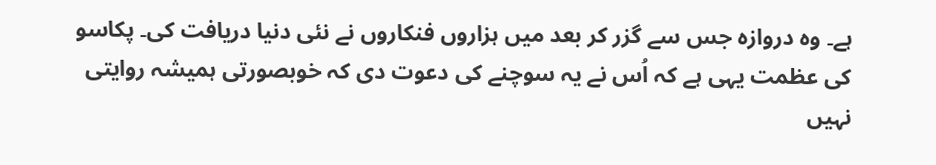ہے۔ وہ دروازہ جس سے گزر کر بعد میں ہزاروں فنکاروں نے نئی دنیا دریافت کی۔ پکاسو کی عظمت یہی ہے کہ اُس نے یہ سوچنے کی دعوت دی کہ خوبصورتی ہمیشہ روایتی نہیں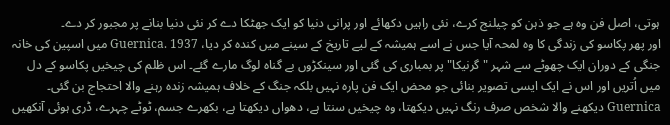ہوتی، اصل فن وہ ہے جو ذہن کو چیلنج کرے، نئی راہیں دکھائے اور پرانی دنیا کو ایک جھٹکا دے کر نئی دنیا بنانے پر مجبور کر دے۔
اور پھر پکاسو کی زندگی کا وہ لمحہ آیا جس نے اسے ہمیشہ کے لیے تاریخ کے سینے میں کندہ کر دیا، Guernica. 1937 میں اسپین کی خانہ جنگی کے دوران ایک چھوٹے سے شہر "گرنیکا" پر بمباری کی گئی اور سینکڑوں بے گناہ لوگ مارے گئے۔ اس ظلم کی چیخیں پکاسو کے دل میں اُتریں اور اس نے ایک ایسی تصویر بنائی جو محض ایک فن پارہ نہیں بلکہ جنگ کے خلاف ہمیشہ زندہ رہنے والا احتجاج بن گئی۔ Guernica دیکھنے والا شخص صرف رنگ نہیں دیکھتا، وہ چیخیں سنتا ہے، دھواں دیکھتا ہے، بکھرے جسم، ٹوٹے چہرے، ڈری ہوئی آنکھیں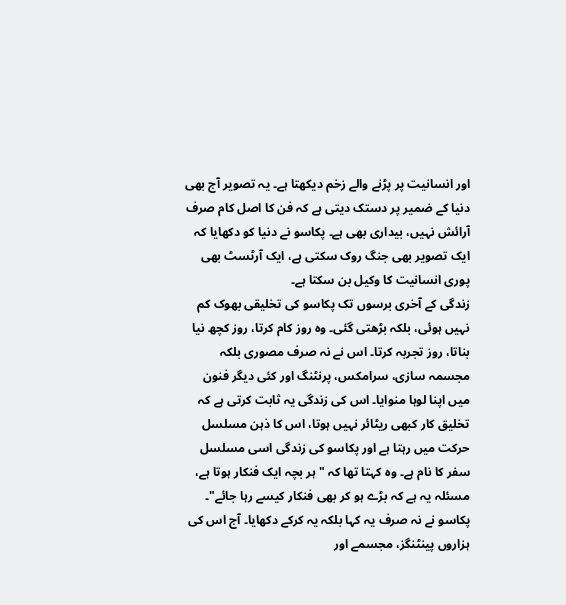اور انسانیت پر پڑنے والے زخم دیکھتا ہے۔ یہ تصویر آج بھی دنیا کے ضمیر پر دستک دیتی ہے کہ فن کا اصل کام صرف آرائش نہیں، بیداری بھی ہے۔ پکاسو نے دنیا کو دکھایا کہ ایک تصویر بھی جنگ روک سکتی ہے، ایک آرٹسٹ بھی پوری انسانیت کا وکیل بن سکتا ہے۔
زندگی کے آخری برسوں تک پکاسو کی تخلیقی بھوک کم نہیں ہوئی، بلکہ بڑھتی گئی۔ وہ روز کام کرتا، روز کچھ نیا بناتا، روز تجربہ کرتا۔ اس نے نہ صرف مصوری بلکہ مجسمہ سازی، سرامکس، پرنٹنگ اور کئی دیگر فنون میں اپنا لوہا منوایا۔ اس کی زندگی یہ ثابت کرتی ہے کہ تخلیق کار کبھی ریٹائر نہیں ہوتا، اس کا ذہن مسلسل حرکت میں رہتا ہے اور پکاسو کی زندگی اسی مسلسل سفر کا نام ہے۔ وہ کہتا تھا کہ "ہر بچہ ایک فنکار ہوتا ہے، مسئلہ یہ ہے کہ بڑے ہو کر بھی فنکار کیسے رہا جائے"۔ پکاسو نے نہ صرف یہ کہا بلکہ یہ کرکے دکھایا۔ آج اس کی ہزاروں پینٹنگز، مجسمے اور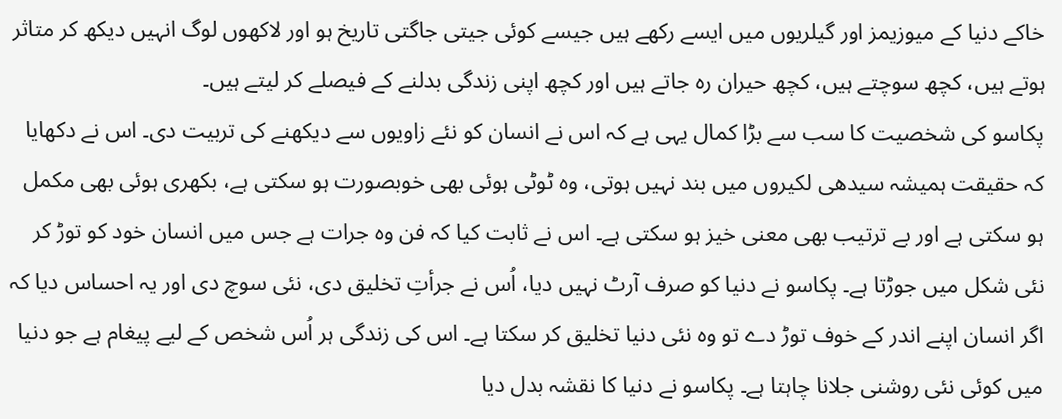خاکے دنیا کے میوزیمز اور گیلریوں میں ایسے رکھے ہیں جیسے کوئی جیتی جاگتی تاریخ ہو اور لاکھوں لوگ انہیں دیکھ کر متاثر ہوتے ہیں، کچھ سوچتے ہیں، کچھ حیران رہ جاتے ہیں اور کچھ اپنی زندگی بدلنے کے فیصلے کر لیتے ہیں۔
پکاسو کی شخصیت کا سب سے بڑا کمال یہی ہے کہ اس نے انسان کو نئے زاویوں سے دیکھنے کی تربیت دی۔ اس نے دکھایا کہ حقیقت ہمیشہ سیدھی لکیروں میں بند نہیں ہوتی، وہ ٹوٹی ہوئی بھی خوبصورت ہو سکتی ہے، بکھری ہوئی بھی مکمل ہو سکتی ہے اور بے ترتیب بھی معنی خیز ہو سکتی ہے۔ اس نے ثابت کیا کہ فن وہ جرات ہے جس میں انسان خود کو توڑ کر نئی شکل میں جوڑتا ہے۔ پکاسو نے دنیا کو صرف آرٹ نہیں دیا، اُس نے جرأتِ تخلیق دی، نئی سوچ دی اور یہ احساس دیا کہ اگر انسان اپنے اندر کے خوف توڑ دے تو وہ نئی دنیا تخلیق کر سکتا ہے۔ اس کی زندگی ہر اُس شخص کے لیے پیغام ہے جو دنیا میں کوئی نئی روشنی جلانا چاہتا ہے۔ پکاسو نے دنیا کا نقشہ بدل دیا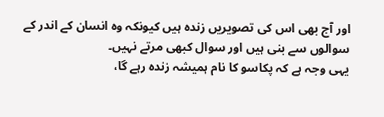اور آج بھی اس کی تصویریں زندہ ہیں کیونکہ وہ انسان کے اندر کے سوالوں سے بنی ہیں اور سوال کبھی مرتے نہیں۔
یہی وجہ ہے کہ پکاسو کا نام ہمیشہ زندہ رہے گا،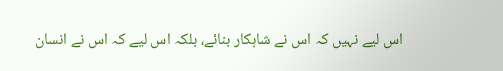اس لیے نہیں کہ اس نے شاہکار بنائے، بلکہ اس لیے کہ اس نے انسان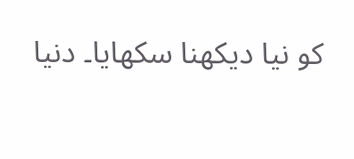کو نیا دیکھنا سکھایا۔ دنیا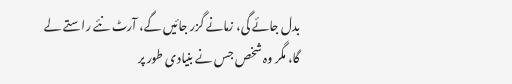بدل جائے گی، زمانے گزر جائیں گے، آرٹ نئے راستے لے گا، مگر وہ شخص جس نے بنیادی طور پر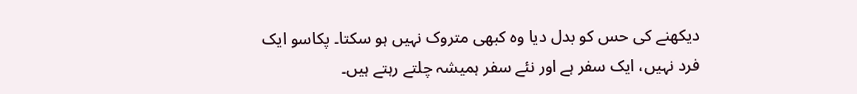دیکھنے کی حس کو بدل دیا وہ کبھی متروک نہیں ہو سکتا۔ پکاسو ایک فرد نہیں، ایک سفر ہے اور نئے سفر ہمیشہ چلتے رہتے ہیں۔